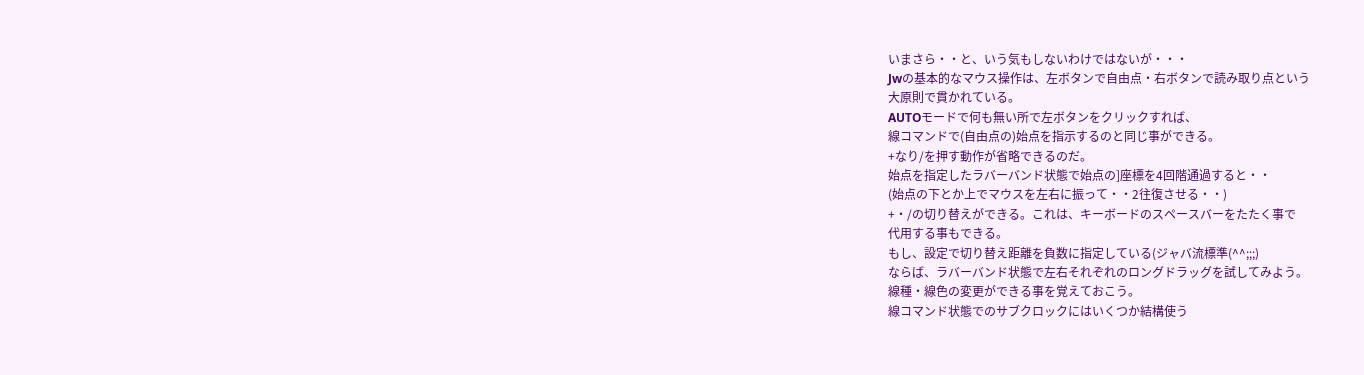いまさら・・と、いう気もしないわけではないが・・・
Jwの基本的なマウス操作は、左ボタンで自由点・右ボタンで読み取り点という
大原則で貫かれている。
AUTOモードで何も無い所で左ボタンをクリックすれば、
線コマンドで(自由点の)始点を指示するのと同じ事ができる。
+なり/を押す動作が省略できるのだ。
始点を指定したラバーバンド状態で始点の]座標を4回階通過すると・・
(始点の下とか上でマウスを左右に振って・・2往復させる・・)
+・/の切り替えができる。これは、キーボードのスペースバーをたたく事で
代用する事もできる。
もし、設定で切り替え距離を負数に指定している(ジャバ流標準(^^;;;)
ならば、ラバーバンド状態で左右それぞれのロングドラッグを試してみよう。
線種・線色の変更ができる事を覚えておこう。
線コマンド状態でのサブクロックにはいくつか結構使う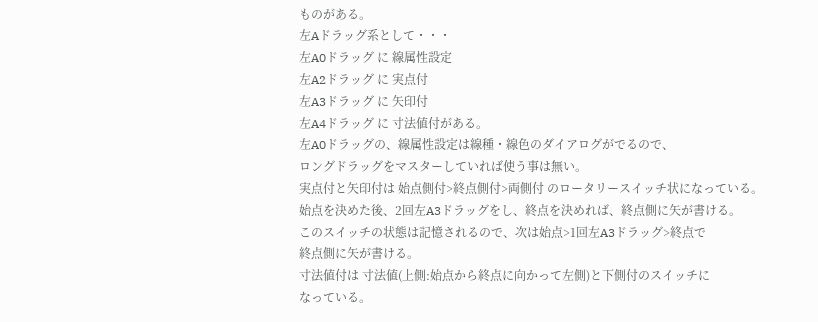ものがある。
左Aドラッグ系として・・・
左A0ドラッグ に 線属性設定
左A2ドラッグ に 実点付
左A3ドラッグ に 矢印付
左A4ドラッグ に 寸法値付がある。
左A0ドラッグの、線属性設定は線種・線色のダイアログがでるので、
ロングドラッグをマスターしていれば使う事は無い。
実点付と矢印付は 始点側付>終点側付>両側付 のロータリースイッチ状になっている。
始点を決めた後、2回左A3ドラッグをし、終点を決めれば、終点側に矢が書ける。
このスイッチの状態は記憶されるので、次は始点>1回左A3ドラッグ>終点で
終点側に矢が書ける。
寸法値付は 寸法値(上側:始点から終点に向かって左側)と下側付のスイッチに
なっている。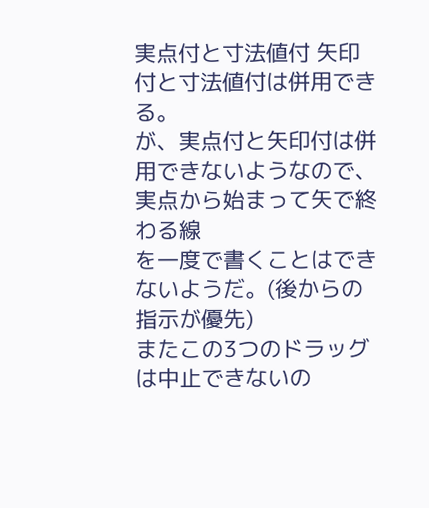実点付と寸法値付 矢印付と寸法値付は併用できる。
が、実点付と矢印付は併用できないようなので、実点から始まって矢で終わる線
を一度で書くことはできないようだ。(後からの指示が優先)
またこの3つのドラッグは中止できないの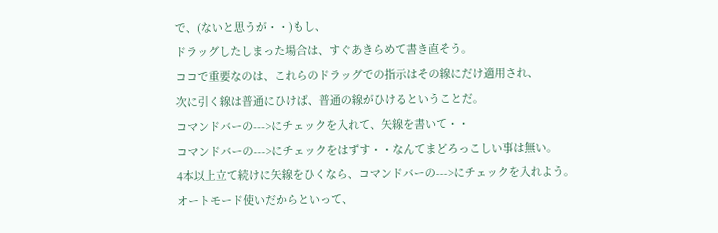で、(ないと思うが・・)もし、
ドラッグしたしまった場合は、すぐあきらめて書き直そう。
ココで重要なのは、これらのドラッグでの指示はその線にだけ適用され、
次に引く線は普通にひけば、普通の線がひけるということだ。
コマンドバーの--->にチェックを入れて、矢線を書いて・・
コマンドバーの--->にチェックをはずす・・なんてまどろっこしい事は無い。
4本以上立て続けに矢線をひくなら、コマンドバーの--->にチェックを入れよう。
オートモード使いだからといって、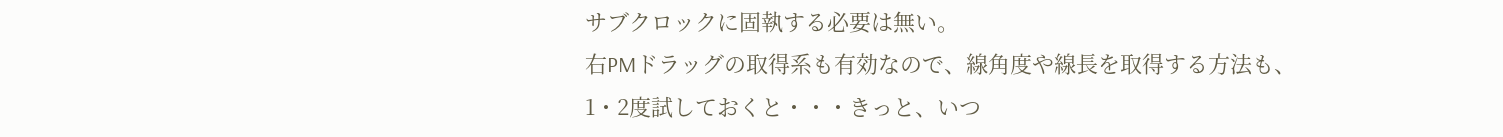サブクロックに固執する必要は無い。
右PMドラッグの取得系も有効なので、線角度や線長を取得する方法も、
1・2度試しておくと・・・きっと、いつ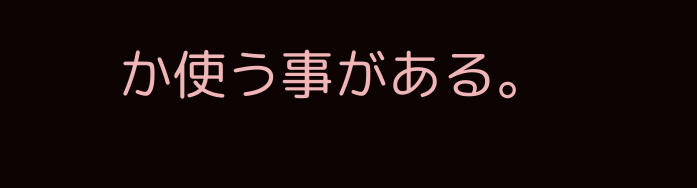か使う事がある。